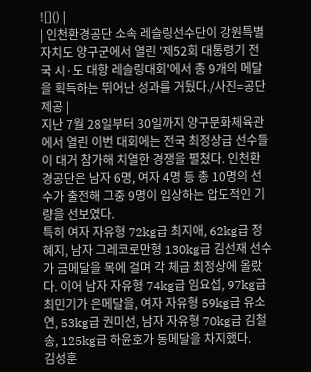![]() |
| 인천환경공단 소속 레슬링선수단이 강원특별자치도 양구군에서 열린 '제52회 대통령기 전국 시·도 대항 레슬링대회'에서 총 9개의 메달을 획득하는 뛰어난 성과를 거뒀다./사진=공단 제공 |
지난 7월 28일부터 30일까지 양구문화체육관에서 열린 이번 대회에는 전국 최정상급 선수들이 대거 참가해 치열한 경쟁을 펼쳤다. 인천환경공단은 남자 6명, 여자 4명 등 총 10명의 선수가 출전해 그중 9명이 입상하는 압도적인 기량을 선보였다.
특히 여자 자유형 72kg급 최지애, 62kg급 정혜지, 남자 그레코로만형 130kg급 김선재 선수가 금메달을 목에 걸며 각 체급 최정상에 올랐다. 이어 남자 자유형 74kg급 임요섭, 97kg급 최민기가 은메달을, 여자 자유형 59kg급 유소연, 53kg급 권미선, 남자 자유형 70kg급 김철송, 125kg급 하윤호가 동메달을 차지했다.
김성훈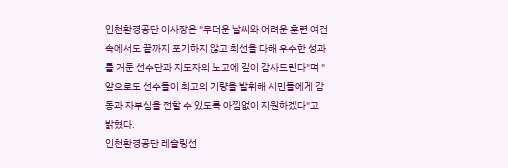인천환경공단 이사장은 "무더운 날씨와 어려운 훈련 여건 속에서도 끝까지 포기하지 않고 최선을 다해 우수한 성과를 거둔 선수단과 지도자의 노고에 깊이 감사드린다"며 "앞으로도 선수들이 최고의 기량을 발휘해 시민들에게 감동과 자부심을 전할 수 있도록 아낌없이 지원하겠다"고 밝혔다.
인천환경공단 레슬링선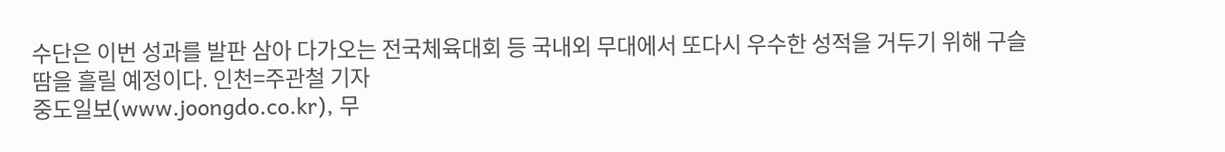수단은 이번 성과를 발판 삼아 다가오는 전국체육대회 등 국내외 무대에서 또다시 우수한 성적을 거두기 위해 구슬땀을 흘릴 예정이다. 인천=주관철 기자
중도일보(www.joongdo.co.kr), 무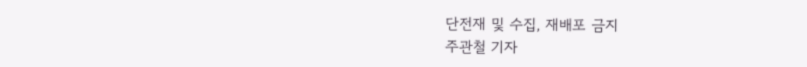단전재 및 수집, 재배포 금지
주관철 기자